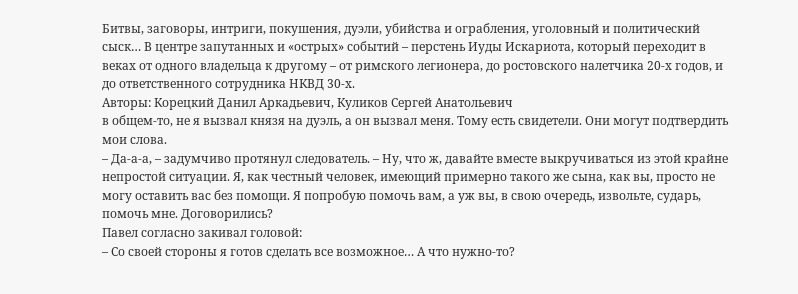Битвы, заговоры, интриги, покушения, дуэли, убийства и ограбления, уголовный и политический сыск… В центре запутанных и «острых» событий – перстень Иуды Искариота, который переходит в веках от одного владельца к другому – от римского легионера, до ростовского налетчика 20-х годов, и до ответственного сотрудника НКВД 30-х.
Авторы: Корецкий Данил Аркадьевич, Куликов Сергей Анатольевич
в общем-то, не я вызвал князя на дуэль, а он вызвал меня. Тому есть свидетели. Они могут подтвердить мои слова.
– Да-а-а, – задумчиво протянул следователь. – Ну, что ж, давайте вместе выкручиваться из этой крайне непростой ситуации. Я, как честный человек, имеющий примерно такого же сына, как вы, просто не могу оставить вас без помощи. Я попробую помочь вам, а уж вы, в свою очередь, извольте, сударь, помочь мне. Договорились?
Павел согласно закивал головой:
– Со своей стороны я готов сделать все возможное… А что нужно-то?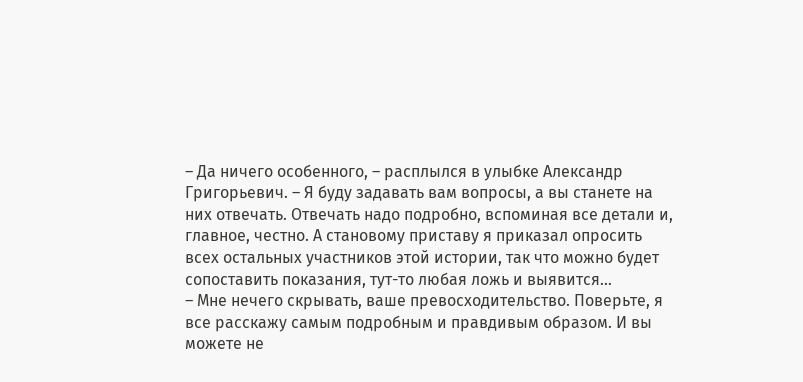– Да ничего особенного, – расплылся в улыбке Александр Григорьевич. – Я буду задавать вам вопросы, а вы станете на них отвечать. Отвечать надо подробно, вспоминая все детали и, главное, честно. А становому приставу я приказал опросить всех остальных участников этой истории, так что можно будет сопоставить показания, тут-то любая ложь и выявится…
– Мне нечего скрывать, ваше превосходительство. Поверьте, я все расскажу самым подробным и правдивым образом. И вы можете не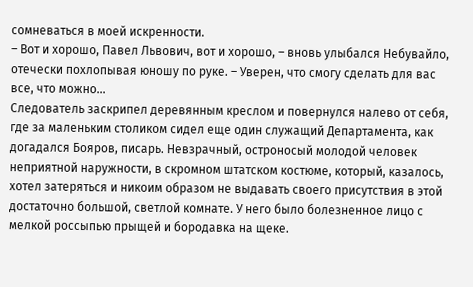сомневаться в моей искренности.
– Вот и хорошо, Павел Львович, вот и хорошо, – вновь улыбался Небувайло, отечески похлопывая юношу по руке. – Уверен, что смогу сделать для вас все, что можно…
Следователь заскрипел деревянным креслом и повернулся налево от себя, где за маленьким столиком сидел еще один служащий Департамента, как догадался Бояров, писарь. Невзрачный, остроносый молодой человек неприятной наружности, в скромном штатском костюме, который, казалось, хотел затеряться и никоим образом не выдавать своего присутствия в этой достаточно большой, светлой комнате. У него было болезненное лицо с мелкой россыпью прыщей и бородавка на щеке.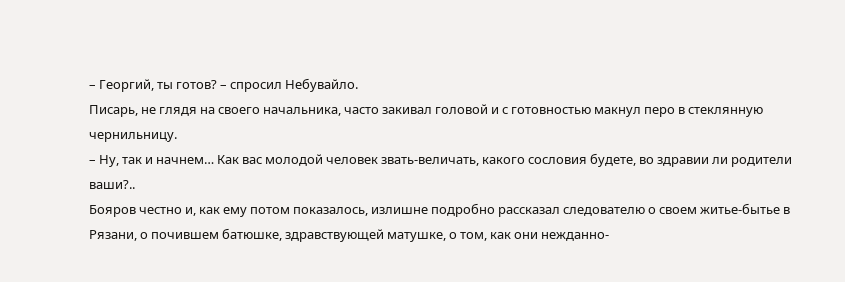– Георгий, ты готов? – спросил Небувайло.
Писарь, не глядя на своего начальника, часто закивал головой и с готовностью макнул перо в стеклянную чернильницу.
– Ну, так и начнем… Как вас молодой человек звать-величать, какого сословия будете, во здравии ли родители ваши?..
Бояров честно и, как ему потом показалось, излишне подробно рассказал следователю о своем житье-бытье в Рязани, о почившем батюшке, здравствующей матушке, о том, как они нежданно-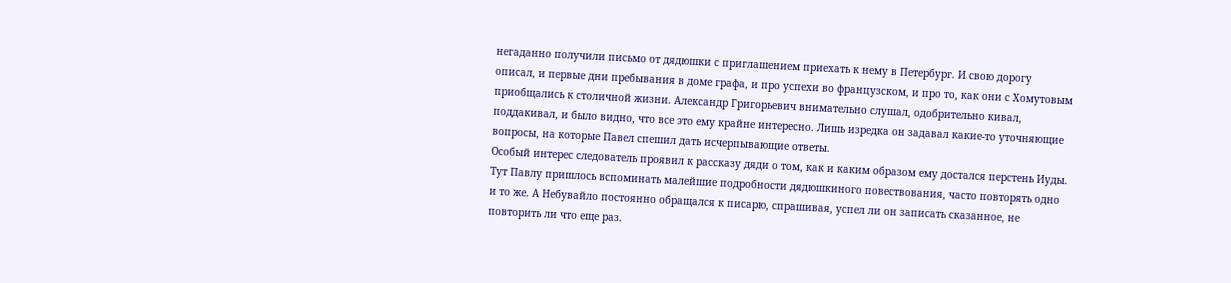негаданно получили письмо от дядюшки с приглашением приехать к нему в Петербург. И свою дорогу описал, и первые дни пребывания в доме графа, и про успехи во французском, и про то, как они с Хомутовым приобщались к столичной жизни. Александр Григорьевич внимательно слушал, одобрительно кивал, поддакивал, и было видно, что все это ему крайне интересно. Лишь изредка он задавал какие-то уточняющие вопросы, на которые Павел спешил дать исчерпывающие ответы.
Особый интерес следователь проявил к рассказу дяди о том, как и каким образом ему достался перстень Иуды. Тут Павлу пришлось вспоминать малейшие подробности дядюшкиного повествования, часто повторять одно и то же. А Небувайло постоянно обращался к писарю, спрашивая, успел ли он записать сказанное, не повторить ли что еще раз.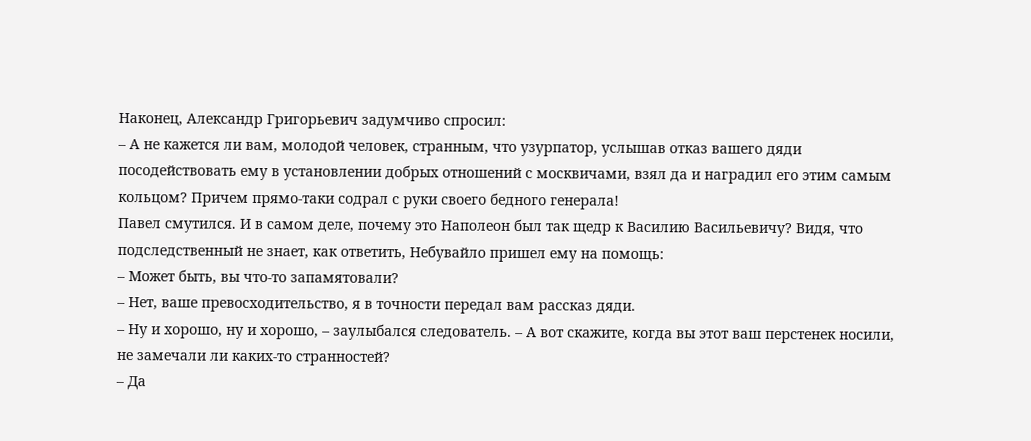Наконец, Александр Григорьевич задумчиво спросил:
– А не кажется ли вам, молодой человек, странным, что узурпатор, услышав отказ вашего дяди посодействовать ему в установлении добрых отношений с москвичами, взял да и наградил его этим самым кольцом? Причем прямо-таки содрал с руки своего бедного генерала!
Павел смутился. И в самом деле, почему это Наполеон был так щедр к Василию Васильевичу? Видя, что подследственный не знает, как ответить, Небувайло пришел ему на помощь:
– Может быть, вы что-то запамятовали?
– Нет, ваше превосходительство, я в точности передал вам рассказ дяди.
– Ну и хорошо, ну и хорошо, – заулыбался следователь. – А вот скажите, когда вы этот ваш перстенек носили, не замечали ли каких-то странностей?
– Да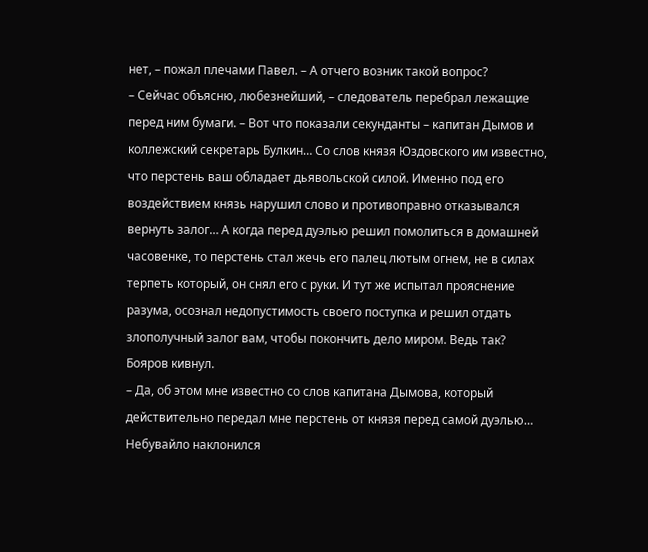нет, – пожал плечами Павел. – А отчего возник такой вопрос?
– Сейчас объясню, любезнейший, – следователь перебрал лежащие перед ним бумаги. – Вот что показали секунданты – капитан Дымов и коллежский секретарь Булкин… Со слов князя Юздовского им известно, что перстень ваш обладает дьявольской силой. Именно под его воздействием князь нарушил слово и противоправно отказывался вернуть залог… А когда перед дуэлью решил помолиться в домашней часовенке, то перстень стал жечь его палец лютым огнем, не в силах терпеть который, он снял его с руки. И тут же испытал прояснение разума, осознал недопустимость своего поступка и решил отдать злополучный залог вам, чтобы покончить дело миром. Ведь так?
Бояров кивнул.
– Да, об этом мне известно со слов капитана Дымова, который действительно передал мне перстень от князя перед самой дуэлью…
Небувайло наклонился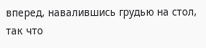вперед, навалившись грудью на стол, так что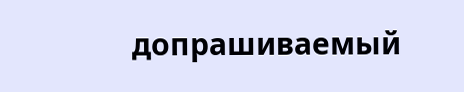допрашиваемый